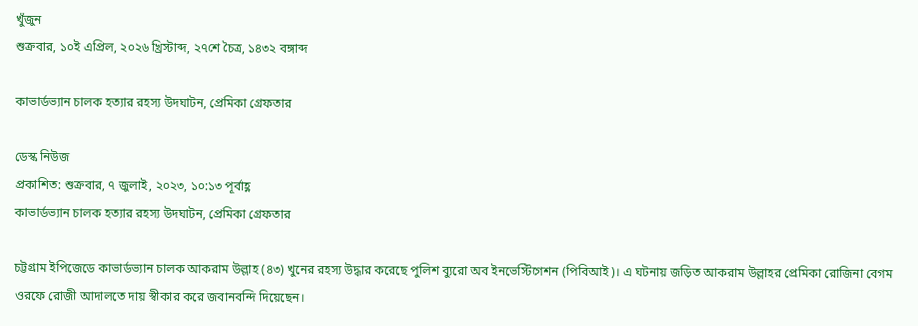খুঁজুন
শুক্রবার, ১০ই এপ্রিল, ২০২৬ খ্রিস্টাব্দ, ২৭শে চৈত্র, ১৪৩২ বঙ্গাব্দ

কাভার্ডভ্যান চালক হত্যার রহস্য উদঘাটন, প্রেমিকা গ্রেফতার

ডেস্ক নিউজ
প্রকাশিত: শুক্রবার, ৭ জুলাই, ২০২৩, ১০:১৩ পূর্বাহ্ণ
কাভার্ডভ্যান চালক হত্যার রহস্য উদঘাটন, প্রেমিকা গ্রেফতার

চট্টগ্রাম ইপিজেডে কাভার্ডভ্যান চালক আকরাম উল্লাহ (৪৩) খুনের রহস্য উদ্ধার করেছে পুলিশ ব্যুরো অব ইনভেস্টিগেশন (পিবিআই)। এ ঘটনায় জড়িত আকরাম উল্লাহর প্রেমিকা রোজিনা বেগম ওরফে রোজী আদালতে দায় স্বীকার করে জবানবন্দি দিয়েছেন।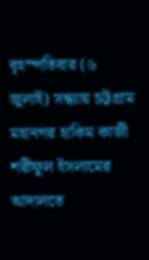বৃহস্পতিবার (৬ জুলাই) সন্ধ্যায় চট্টগ্রাম মহানগর হাকিম কাজী শরীফুল ইসলামের আদালতে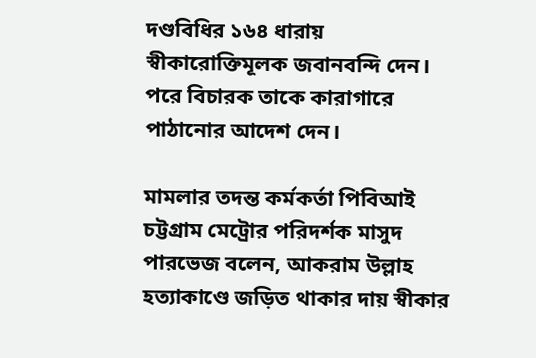দণ্ডবিধির ১৬৪ ধারায় স্বীকারোক্তিমূলক জবানবন্দি দেন। পরে বিচারক তাকে কারাগারে পাঠানোর আদেশ দেন।

মামলার তদন্ত কর্মকর্তা পিবিআই চট্টগ্রাম মেট্রোর পরিদর্শক মাসুদ পারভেজ বলেন, আকরাম উল্লাহ হত্যাকাণ্ডে জড়িত থাকার দায় স্বীকার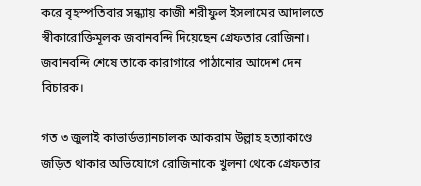করে বৃহস্পতিবার সন্ধ্যায় কাজী শরীফুল ইসলামের আদালতে স্বীকারোক্তিমূলক জবানবন্দি দিয়েছেন গ্রেফতার রোজিনা। জবানবন্দি শেষে তাকে কারাগারে পাঠানোর আদেশ দেন বিচারক।

গত ৩ জুলাই কাভার্ডভ্যানচালক আকরাম উল্লাহ হত্যাকাণ্ডে জড়িত থাকার অভিযোগে রোজিনাকে খুলনা থেকে গ্রেফতার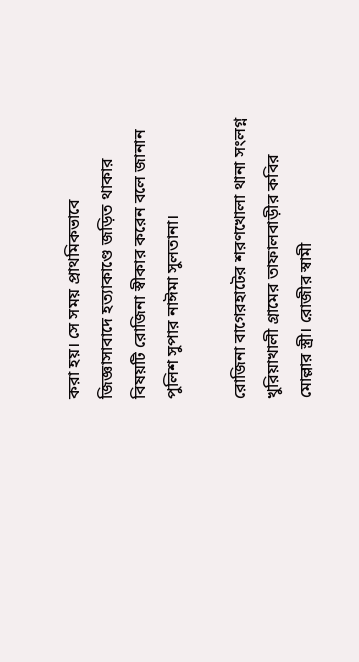করা হয়। সে সময় প্রাথমিকভাবে জিজ্ঞাসাবাদে হত্যাকাণ্ডে জড়িত থাকার বিষয়টি রোজিনা স্বীকার করেন বলে জানান পুলিশ সুপার নাঈমা সুলতানা।

রোজিনা বাগেরহাটের শরণখোলা থানা সংলগ্ন খুরিয়াখালী গ্রামের তাফালবাড়ীর কবির মোল্লার স্ত্রী। রোজীর স্বামী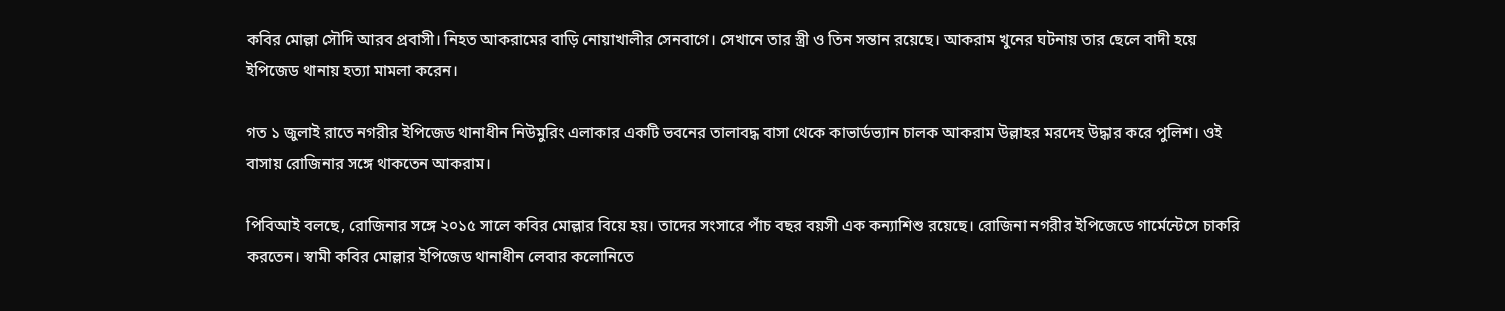কবির মোল্লা সৌদি আরব প্রবাসী। নিহত আকরামের বাড়ি নোয়াখালীর সেনবাগে। সেখানে তার স্ত্রী ও তিন সন্তান রয়েছে। আকরাম খুনের ঘটনায় তার ছেলে বাদী হয়ে ইপিজেড থানায় হত্যা মামলা করেন।

গত ১ জুলাই রাতে নগরীর ইপিজেড থানাধীন নিউমুরিং এলাকার একটি ভবনের তালাবদ্ধ বাসা থেকে কাভার্ডভ্যান চালক আকরাম উল্লাহর মরদেহ উদ্ধার করে পুলিশ। ওই বাসায় রোজিনার সঙ্গে থাকতেন আকরাম।

পিবিআই বলছে, রোজিনার সঙ্গে ২০১৫ সালে কবির মোল্লার বিয়ে হয়। তাদের সংসারে পাঁচ বছর বয়সী এক কন্যাশিশু রয়েছে। রোজিনা নগরীর ইপিজেডে গার্মেন্টেসে চাকরি করতেন। স্বামী কবির মোল্লার ইপিজেড থানাধীন লেবার কলোনিতে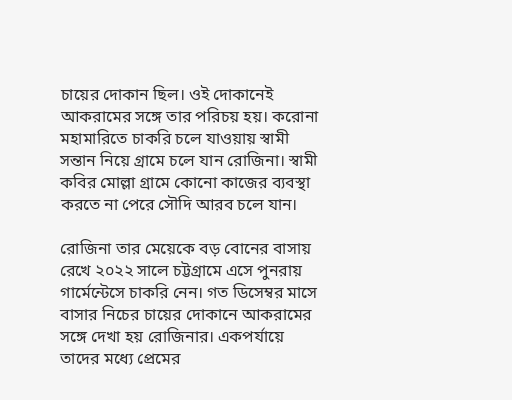চায়ের দোকান ছিল। ওই দোকানেই আকরামের সঙ্গে তার পরিচয় হয়। করোনা মহামারিতে চাকরি চলে যাওয়ায় স্বামী সন্তান নিয়ে গ্রামে চলে যান রোজিনা। স্বামী কবির মোল্লা গ্রামে কোনো কাজের ব্যবস্থা করতে না পেরে সৌদি আরব চলে যান।

রোজিনা তার মেয়েকে বড় বোনের বাসায় রেখে ২০২২ সালে চট্টগ্রামে এসে পুনরায় গার্মেন্টেসে চাকরি নেন। গত ডিসেম্বর মাসে বাসার নিচের চায়ের দোকানে আকরামের সঙ্গে দেখা হয় রোজিনার। একপর্যায়ে তাদের মধ্যে প্রেমের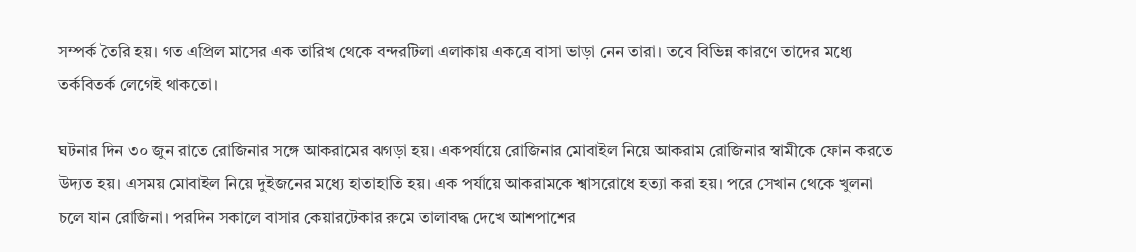সম্পর্ক তৈরি হয়। গত এপ্রিল মাসের এক তারিখ থেকে বন্দরটিলা এলাকায় একত্রে বাসা ভাড়া নেন তারা। তবে বিভিন্ন কারণে তাদের মধ্যে তর্কবিতর্ক লেগেই থাকতো।

ঘটনার দিন ৩০ জুন রাতে রোজিনার সঙ্গে আকরামের ঝগড়া হয়। একপর্যায়ে রোজিনার মোবাইল নিয়ে আকরাম রোজিনার স্বামীকে ফোন করতে উদ্যত হয়। এসময় মোবাইল নিয়ে দুইজনের মধ্যে হাতাহাতি হয়। এক পর্যায়ে আকরামকে শ্বাসরোধে হত্যা করা হয়। পরে সেখান থেকে খুলনা চলে যান রোজিনা। পরদিন সকালে বাসার কেয়ারটেকার রুমে তালাবদ্ধ দেখে আশপাশের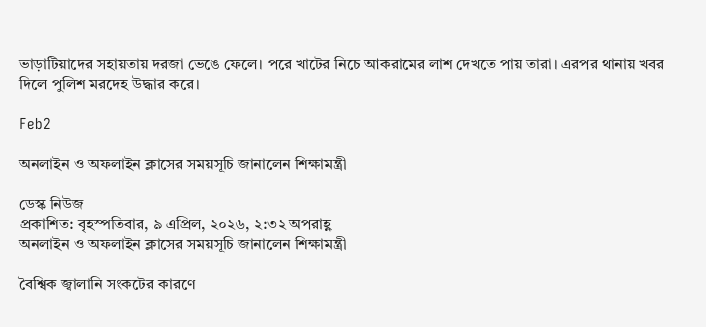ভাড়াটিয়াদের সহায়তায় দরজা ভেঙে ফেলে। পরে খাটের নিচে আকরামের লাশ দেখতে পায় তারা। এরপর থানায় খবর দিলে পুলিশ মরদেহ উদ্ধার করে।

Feb2

অনলাইন ও অফলাইন ক্লাসের সময়সূচি জানালেন শিক্ষামন্ত্রী

ডেস্ক নিউজ
প্রকাশিত: বৃহস্পতিবার, ৯ এপ্রিল, ২০২৬, ২:৩২ অপরাহ্ণ
অনলাইন ও অফলাইন ক্লাসের সময়সূচি জানালেন শিক্ষামন্ত্রী

বৈশ্বিক জ্বালানি সংকটের কারণে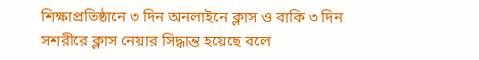শিক্ষাপ্রতিষ্ঠানে ৩ দিন অনলাইনে ক্লাস ও বাকি ৩ দিন সশরীরে ক্লাস নেয়ার সিদ্ধান্ত হয়েছে বলে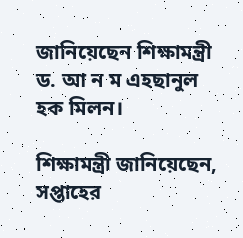জানিয়েছেন শিক্ষামন্ত্রী ড. আ ন ম এহছানুল হক মিলন।

শিক্ষামন্ত্রী জানিয়েছেন, সপ্তাহের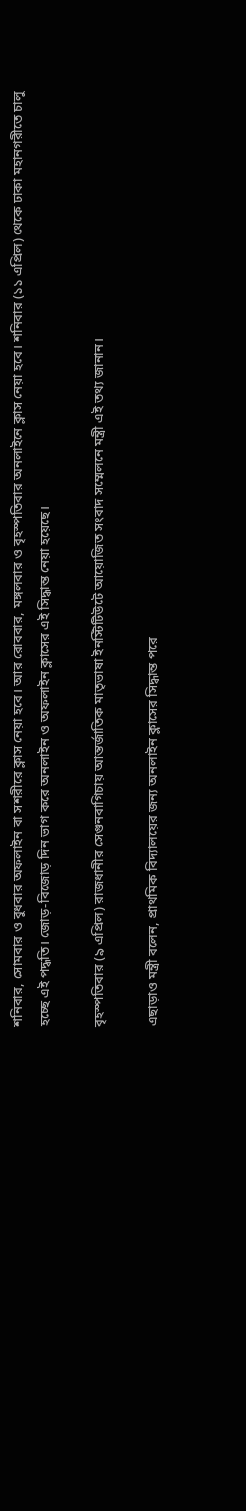শনিবার, সোমবার ও বুধবার অফলাইন বা সশরীরে ক্লাস নেয়া হবে। আর রোববার, মঙ্গলবার ও বৃহস্পতিবার অনলাইনে ক্লাস নেয়া হবে। শনিবার (১১ এপ্রিল) থেকে ঢাকা মহানগরীতে চালু হচ্ছে এই পদ্ধতি। জোড়-বিজোড় দিন ভাগ করে অনলাইন ও অফলাইন ক্লাসের এই সিদ্ধান্ত নেয়া হয়েছে।

বৃহস্পতিবার (৯ এপ্রিল) রাজধানীর সেগুনবাগিচায় আন্তর্জাতিক মাতৃভাষা ইনস্টিটিউটে আয়োজিত সংবাদ সম্মেলনে মন্ত্রী এই তথ্য জানান।

এছাড়াও মন্ত্রী বলেন, প্রাথমিক বিদ্যালয়ের জন্য অনলাইন ক্লাসের সিদ্ধান্ত পরে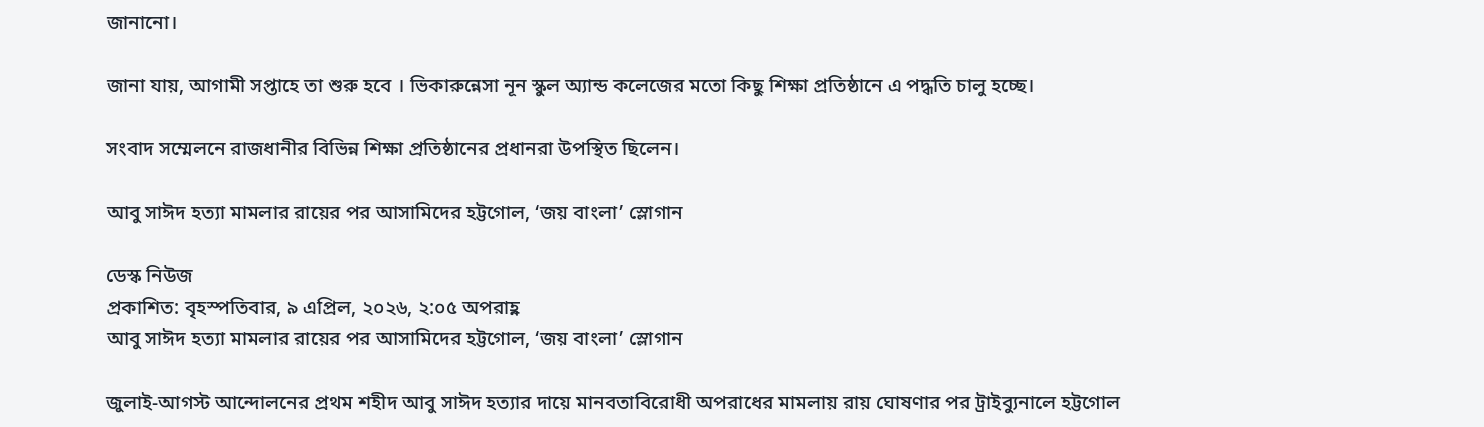জানানো।

জানা যায়, আগামী সপ্তাহে তা শুরু হবে । ভিকারুন্নেসা নূন স্কুল অ্যান্ড কলেজের মতো কিছু শিক্ষা প্রতিষ্ঠানে এ পদ্ধতি চালু হচ্ছে।

সংবাদ সম্মেলনে রাজধানীর বিভিন্ন শিক্ষা প্রতিষ্ঠানের প্রধানরা উপস্থিত ছিলেন।

আবু সাঈদ হত্যা মামলার রায়ের পর আসামিদের হট্টগোল, ‘জয় বাংলা’ স্লোগান

ডেস্ক নিউজ
প্রকাশিত: বৃহস্পতিবার, ৯ এপ্রিল, ২০২৬, ২:০৫ অপরাহ্ণ
আবু সাঈদ হত্যা মামলার রায়ের পর আসামিদের হট্টগোল, ‘জয় বাংলা’ স্লোগান

জুলাই-আগস্ট আন্দোলনের প্রথম শহীদ আবু সাঈদ হত্যার দায়ে মানবতাবিরোধী অপরাধের মামলায় রায় ঘোষণার পর ট্রাইব্যুনালে হট্টগোল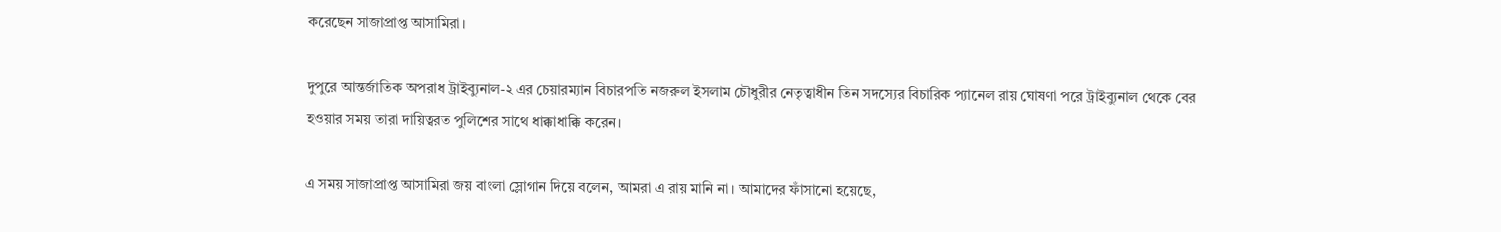করেছেন সাজাপ্রাপ্ত আসামিরা।

দুপুরে আন্তর্জাতিক অপরাধ ট্রাইব্যুনাল-২ এর চেয়ারম্যান বিচারপতি নজরুল ইসলাম চৌধুরীর নেতৃত্বাধীন তিন সদস্যের বিচারিক প্যানেল রায় ঘোষণা পরে ট্রাইব্যুনাল থেকে বের হওয়ার সময় তারা দায়িত্বরত পুলিশের সাথে ধাক্কাধাক্কি করেন।

এ সময় সাজাপ্রাপ্ত আসামিরা জয় বাংলা স্লোগান দিয়ে বলেন, আমরা এ রায় মানি না। আমাদের ফাঁসানো হয়েছে,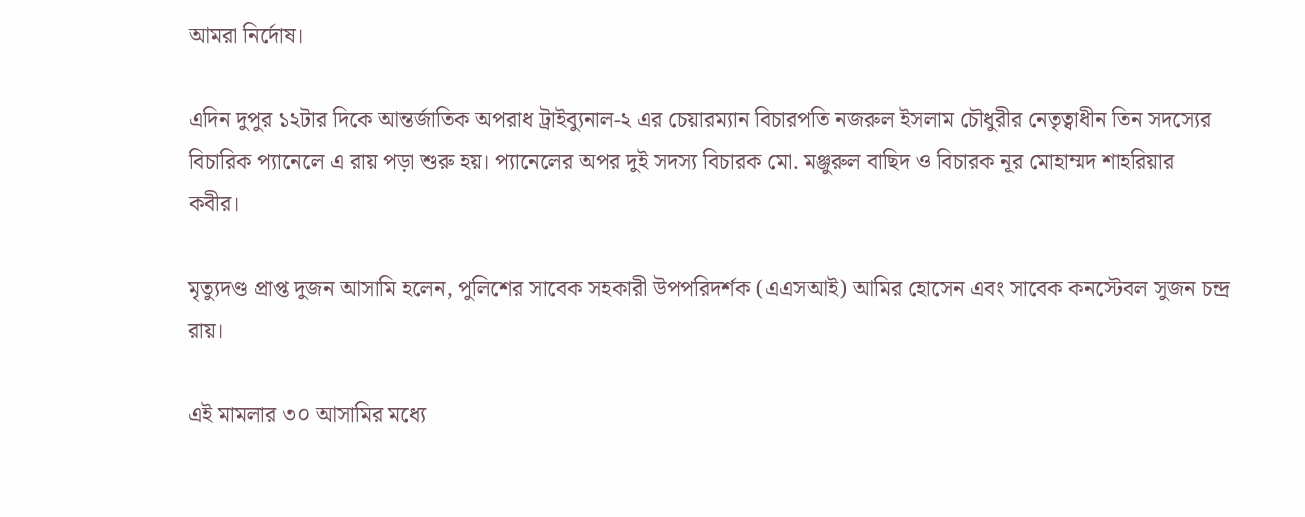আমরা নির্দোষ।

এদিন দুপুর ১২টার দিকে আন্তর্জাতিক অপরাধ ট্রাইব্যুনাল-২ এর চেয়ারম্যান বিচারপতি নজরুল ইসলাম চৌধুরীর নেতৃত্বাধীন তিন সদস্যের বিচারিক প্যানেলে এ রায় পড়া শুরু হয়। প্যানেলের অপর দুই সদস্য বিচারক মো. মঞ্জুরুল বাছিদ ও বিচারক নূর মোহাম্মদ শাহরিয়ার কবীর।

মৃত্যুদণ্ড প্রাপ্ত দুজন আসামি হলেন, পুলিশের সাবেক সহকারী উপপরিদর্শক (এএসআই) আমির হোসেন এবং সাবেক কনস্টেবল সুজন চন্দ্র রায়।

এই মামলার ৩০ আসামির মধ্যে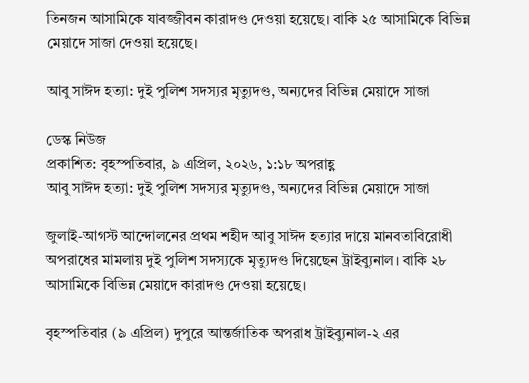তিনজন আসামিকে যাবজ্জীবন কারাদণ্ড দেওয়া হয়েছে। বাকি ২৫ আসামিকে বিভিন্ন মেয়াদে সাজা দেওয়া হয়েছে।

আবু সাঈদ হত্যা: দুই পুলিশ সদস্যর মৃত্যুদণ্ড, অন্যদের বিভিন্ন মেয়াদে সাজা

ডেস্ক নিউজ
প্রকাশিত: বৃহস্পতিবার, ৯ এপ্রিল, ২০২৬, ১:১৮ অপরাহ্ণ
আবু সাঈদ হত্যা: দুই পুলিশ সদস্যর মৃত্যুদণ্ড, অন্যদের বিভিন্ন মেয়াদে সাজা

জুলাই-আগস্ট আন্দোলনের প্রথম শহীদ আবু সাঈদ হত্যার দায়ে মানবতাবিরোধী অপরাধের মামলায় দুই পুলিশ সদস্যকে মৃত্যুদণ্ড দিয়েছেন ট্রাইব্যুনাল। বাকি ২৮ আসামিকে বিভিন্ন মেয়াদে কারাদণ্ড দেওয়া হয়েছে।

বৃহস্পতিবার (৯ এপ্রিল) দুপুরে আন্তর্জাতিক অপরাধ ট্রাইব্যুনাল-২ এর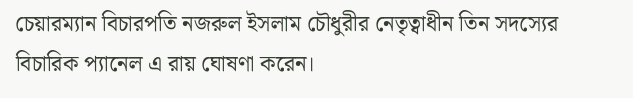চেয়ারম্যান বিচারপতি নজরুল ইসলাম চৌধুরীর নেতৃত্বাধীন তিন সদস্যের বিচারিক প্যানেল এ রায় ঘোষণা করেন।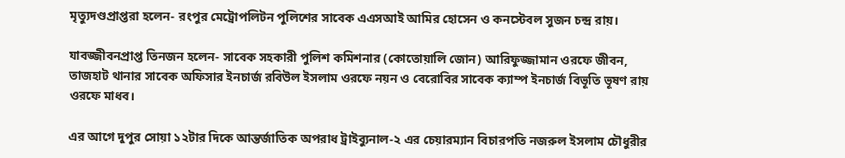মৃত্যুদণ্ডপ্রাপ্তরা হলেন- রংপুর মেট্রোপলিটন পুলিশের সাবেক এএসআই আমির হোসেন ও কনস্টেবল সুজন চন্দ্র রায়।

যাবজ্জীবনপ্রাপ্ত তিনজন হলেন- সাবেক সহকারী পুলিশ কমিশনার (কোতোয়ালি জোন) আরিফুজ্জামান ওরফে জীবন, তাজহাট থানার সাবেক অফিসার ইনচার্জ রবিউল ইসলাম ওরফে নয়ন ও বেরোবির সাবেক ক্যাম্প ইনচার্জ বিভূতি ভূষণ রায় ওরফে মাধব।

এর আগে দুপুর সোয়া ১২টার দিকে আন্তর্জাতিক অপরাধ ট্রাইব্যুনাল-২ এর চেয়ারম্যান বিচারপতি নজরুল ইসলাম চৌধুরীর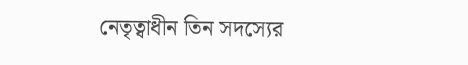নেতৃত্বাধীন তিন সদস্যের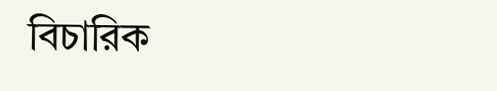বিচারিক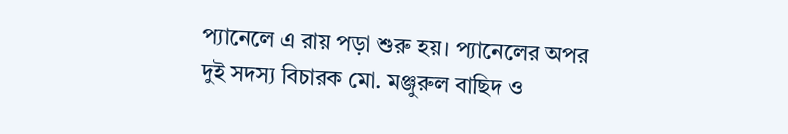প্যানেলে এ রায় পড়া শুরু হয়। প্যানেলের অপর দুই সদস্য বিচারক মো. মঞ্জুরুল বাছিদ ও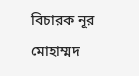বিচারক নূর মোহাম্মদ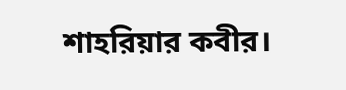শাহরিয়ার কবীর।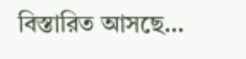বিস্তারিত আসছে…